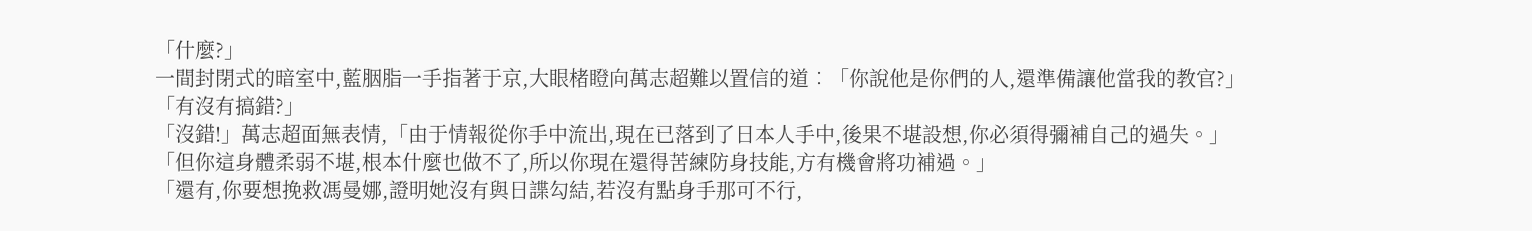「什麼?」
一間封閉式的暗室中,藍胭脂一手指著于京,大眼楮瞪向萬志超難以置信的道︰「你說他是你們的人,還準備讓他當我的教官?」
「有沒有搞錯?」
「沒錯!」萬志超面無表情,「由于情報從你手中流出,現在已落到了日本人手中,後果不堪設想,你必須得彌補自己的過失。」
「但你這身體柔弱不堪,根本什麼也做不了,所以你現在還得苦練防身技能,方有機會將功補過。」
「還有,你要想挽救馮曼娜,證明她沒有與日諜勾結,若沒有點身手那可不行,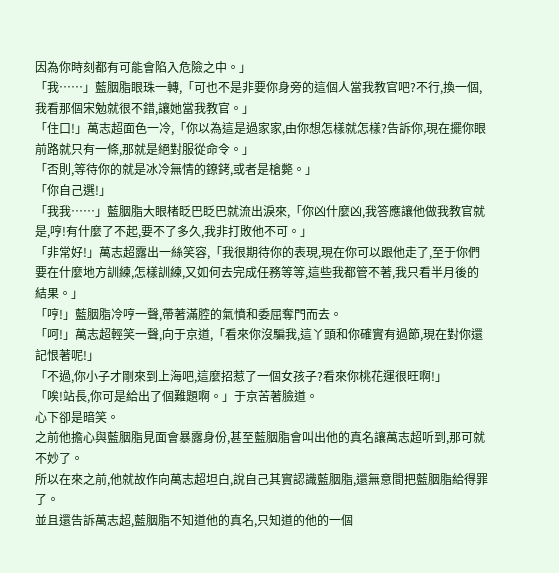因為你時刻都有可能會陷入危險之中。」
「我……」藍胭脂眼珠一轉,「可也不是非要你身旁的這個人當我教官吧?不行,換一個,我看那個宋勉就很不錯,讓她當我教官。」
「住口!」萬志超面色一冷,「你以為這是過家家,由你想怎樣就怎樣?告訴你,現在擺你眼前路就只有一條,那就是絕對服從命令。」
「否則,等待你的就是冰冷無情的鐐銬,或者是槍斃。」
「你自己選!」
「我我……」藍胭脂大眼楮眨巴眨巴就流出淚來,「你凶什麼凶,我答應讓他做我教官就是,哼!有什麼了不起,要不了多久,我非打敗他不可。」
「非常好!」萬志超露出一絲笑容,「我很期待你的表現,現在你可以跟他走了,至于你們要在什麼地方訓練,怎樣訓練,又如何去完成任務等等,這些我都管不著,我只看半月後的結果。」
「哼!」藍胭脂冷哼一聲,帶著滿腔的氣憤和委屈奪門而去。
「呵!」萬志超輕笑一聲,向于京道,「看來你沒騙我,這丫頭和你確實有過節,現在對你還記恨著呢!」
「不過,你小子才剛來到上海吧,這麼招惹了一個女孩子?看來你桃花運很旺啊!」
「唉!站長,你可是給出了個難題啊。」于京苦著臉道。
心下卻是暗笑。
之前他擔心與藍胭脂見面會暴露身份,甚至藍胭脂會叫出他的真名讓萬志超听到,那可就不妙了。
所以在來之前,他就故作向萬志超坦白,說自己其實認識藍胭脂,還無意間把藍胭脂給得罪了。
並且還告訴萬志超,藍胭脂不知道他的真名,只知道的他的一個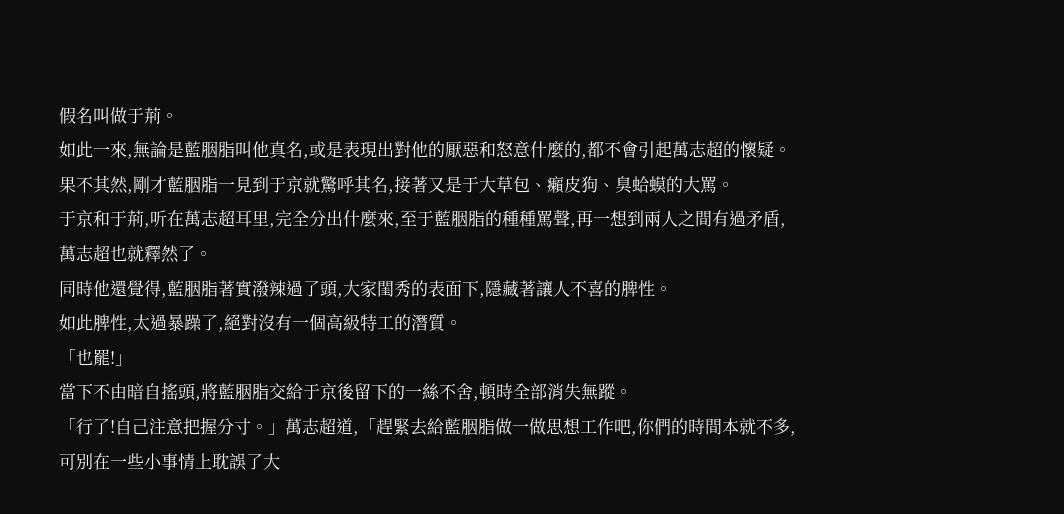假名叫做于荊。
如此一來,無論是藍胭脂叫他真名,或是表現出對他的厭惡和怒意什麼的,都不會引起萬志超的懷疑。
果不其然,剛才藍胭脂一見到于京就驚呼其名,接著又是于大草包、癩皮狗、臭蛤蟆的大罵。
于京和于荊,听在萬志超耳里,完全分出什麼來,至于藍胭脂的種種罵聲,再一想到兩人之間有過矛盾,萬志超也就釋然了。
同時他還覺得,藍胭脂著實潑辣過了頭,大家閨秀的表面下,隱藏著讓人不喜的脾性。
如此脾性,太過暴躁了,絕對沒有一個高級特工的潛質。
「也罷!」
當下不由暗自搖頭,將藍胭脂交給于京後留下的一絲不舍,頓時全部消失無蹤。
「行了!自己注意把握分寸。」萬志超道,「趕緊去給藍胭脂做一做思想工作吧,你們的時間本就不多,可別在一些小事情上耽誤了大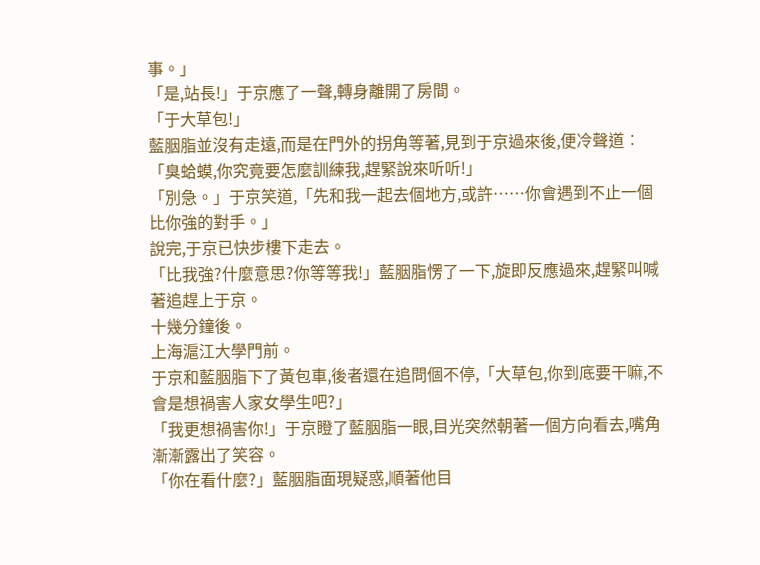事。」
「是,站長!」于京應了一聲,轉身離開了房間。
「于大草包!」
藍胭脂並沒有走遠,而是在門外的拐角等著,見到于京過來後,便冷聲道︰「臭蛤蟆,你究竟要怎麼訓練我,趕緊說來听听!」
「別急。」于京笑道,「先和我一起去個地方,或許……你會遇到不止一個比你強的對手。」
說完,于京已快步樓下走去。
「比我強?什麼意思?你等等我!」藍胭脂愣了一下,旋即反應過來,趕緊叫喊著追趕上于京。
十幾分鐘後。
上海滬江大學門前。
于京和藍胭脂下了黃包車,後者還在追問個不停,「大草包,你到底要干嘛,不會是想禍害人家女學生吧?」
「我更想禍害你!」于京瞪了藍胭脂一眼,目光突然朝著一個方向看去,嘴角漸漸露出了笑容。
「你在看什麼?」藍胭脂面現疑惑,順著他目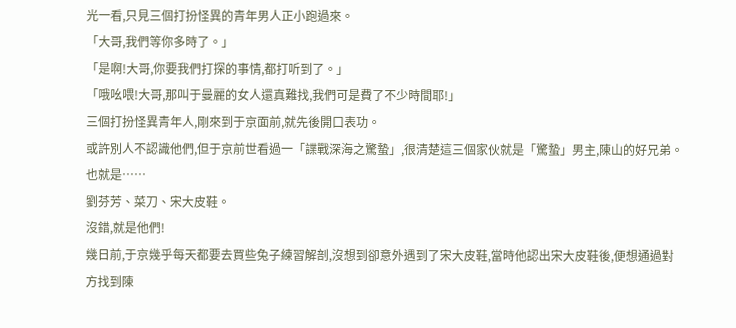光一看,只見三個打扮怪異的青年男人正小跑過來。
「大哥,我們等你多時了。」
「是啊!大哥,你要我們打探的事情,都打听到了。」
「哦吆喂!大哥,那叫于曼麗的女人還真難找,我們可是費了不少時間耶!」
三個打扮怪異青年人,剛來到于京面前,就先後開口表功。
或許別人不認識他們,但于京前世看過一「諜戰深海之驚蟄」,很清楚這三個家伙就是「驚蟄」男主,陳山的好兄弟。
也就是……
劉芬芳、菜刀、宋大皮鞋。
沒錯,就是他們!
幾日前,于京幾乎每天都要去買些兔子練習解剖,沒想到卻意外遇到了宋大皮鞋,當時他認出宋大皮鞋後,便想通過對方找到陳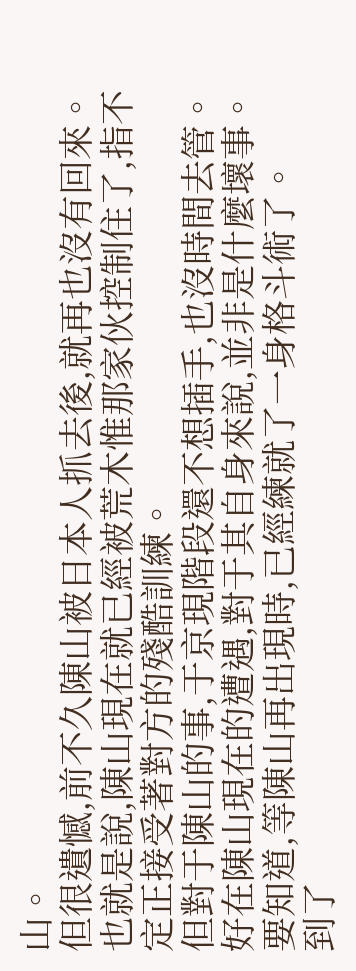山。
但很遺憾,前不久陳山被日本人抓去後,就再也沒有回來。
也就是說,陳山現在就已經被荒木惟那家伙控制住了,指不定正接受著對方的殘酷訓練。
但對于陳山的事,于京現階段還不想插手,也沒時間去管。
好在陳山現在的遭遇,對于其自身來說,並非是什麼壞事。
要知道,等陳山再出現時,已經練就了一身格斗術了。
到了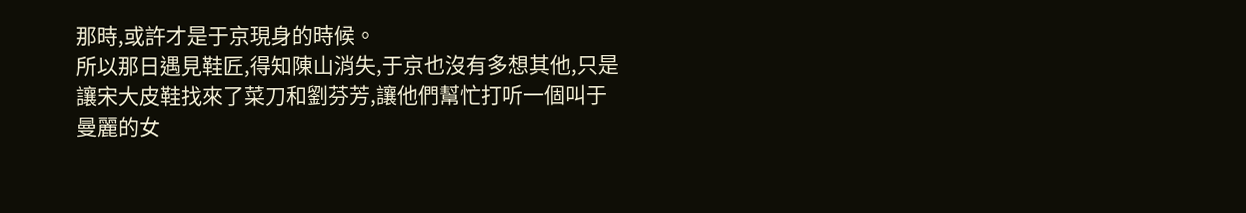那時,或許才是于京現身的時候。
所以那日遇見鞋匠,得知陳山消失,于京也沒有多想其他,只是讓宋大皮鞋找來了菜刀和劉芬芳,讓他們幫忙打听一個叫于曼麗的女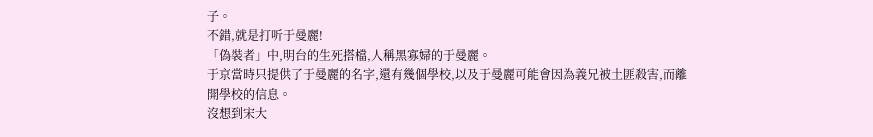子。
不錯,就是打听于曼麗!
「偽裝者」中,明台的生死搭檔,人稱黑寡婦的于曼麗。
于京當時只提供了于曼麗的名字,還有幾個學校,以及于曼麗可能會因為義兄被土匪殺害,而離開學校的信息。
沒想到宋大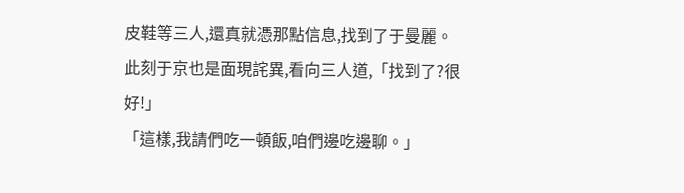皮鞋等三人,還真就憑那點信息,找到了于曼麗。
此刻于京也是面現詫異,看向三人道,「找到了?很好!」
「這樣,我請們吃一頓飯,咱們邊吃邊聊。」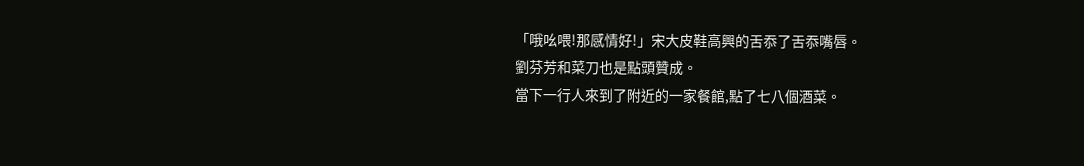「哦吆喂!那感情好!」宋大皮鞋高興的舌忝了舌忝嘴唇。
劉芬芳和菜刀也是點頭贊成。
當下一行人來到了附近的一家餐館,點了七八個酒菜。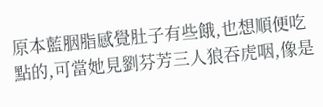原本藍胭脂感覺肚子有些餓,也想順便吃點的,可當她見劉芬芳三人狼吞虎咽,像是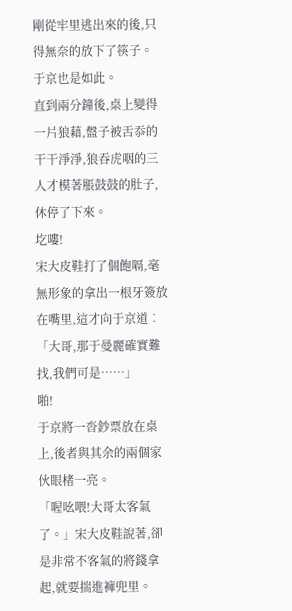剛從牢里逃出來的後,只得無奈的放下了筷子。
于京也是如此。
直到兩分鐘後,桌上變得一片狼藉,盤子被舌忝的干干淨淨,狼吞虎咽的三人才模著脹鼓鼓的肚子,休停了下來。
圪嘍!
宋大皮鞋打了個飽嗝,毫無形象的拿出一根牙簽放在嘴里,這才向于京道︰「大哥,那于曼麗確實難找,我們可是……」
啪!
于京將一沓鈔票放在桌上,後者與其余的兩個家伙眼楮一亮。
「喔吆喂!大哥太客氣了。」宋大皮鞋說著,卻是非常不客氣的將錢拿起,就要揣進褲兜里。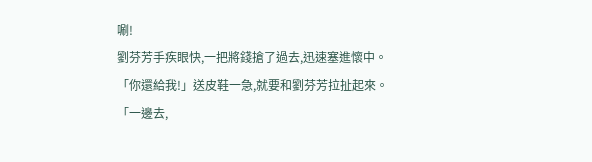唰!
劉芬芳手疾眼快,一把將錢搶了過去,迅速塞進懷中。
「你還給我!」送皮鞋一急,就要和劉芬芳拉扯起來。
「一邊去,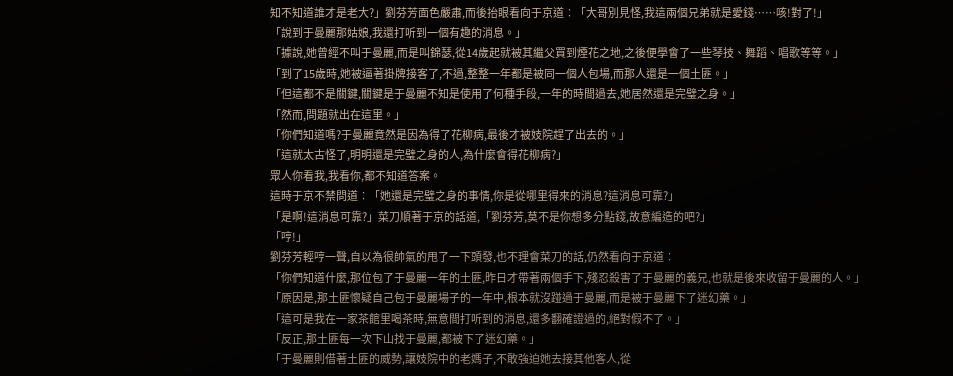知不知道誰才是老大?」劉芬芳面色嚴肅,而後抬眼看向于京道︰「大哥別見怪,我這兩個兄弟就是愛錢……咳!對了!」
「說到于曼麗那姑娘,我還打听到一個有趣的消息。」
「據說,她曾經不叫于曼麗,而是叫錦瑟,從14歲起就被其繼父買到煙花之地,之後便學會了一些琴技、舞蹈、唱歌等等。」
「到了15歲時,她被逼著掛牌接客了,不過,整整一年都是被同一個人包場,而那人還是一個土匪。」
「但這都不是關鍵,關鍵是于曼麗不知是使用了何種手段,一年的時間過去,她居然還是完璧之身。」
「然而,問題就出在這里。」
「你們知道嗎?于曼麗竟然是因為得了花柳病,最後才被妓院趕了出去的。」
「這就太古怪了,明明還是完璧之身的人,為什麼會得花柳病?」
眾人你看我,我看你,都不知道答案。
這時于京不禁問道︰「她還是完璧之身的事情,你是從哪里得來的消息?這消息可靠?」
「是啊!這消息可靠?」菜刀順著于京的話道,「劉芬芳,莫不是你想多分點錢,故意編造的吧?」
「哼!」
劉芬芳輕哼一聲,自以為很帥氣的甩了一下頭發,也不理會菜刀的話,仍然看向于京道︰
「你們知道什麼,那位包了于曼麗一年的土匪,昨日才帶著兩個手下,殘忍殺害了于曼麗的義兄,也就是後來收留于曼麗的人。」
「原因是,那土匪懷疑自己包于曼麗場子的一年中,根本就沒踫過于曼麗,而是被于曼麗下了迷幻藥。」
「這可是我在一家茶館里喝茶時,無意間打听到的消息,還多翻確證過的,絕對假不了。」
「反正,那土匪每一次下山找于曼麗,都被下了迷幻藥。」
「于曼麗則借著土匪的威勢,讓妓院中的老媽子,不敢強迫她去接其他客人,從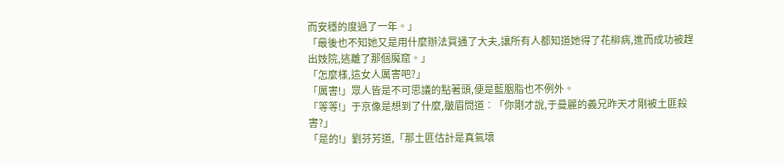而安穩的度過了一年。」
「最後也不知她又是用什麼辦法買通了大夫,讓所有人都知道她得了花柳病,進而成功被趕出妓院,逃離了那個魔窟。」
「怎麼樣,這女人厲害吧?」
「厲害!」眾人皆是不可思議的點著頭,便是藍胭脂也不例外。
「等等!」于京像是想到了什麼,皺眉問道︰「你剛才說,于曼麗的義兄昨天才剛被土匪殺害?」
「是的!」劉芬芳道,「那土匪估計是真氣壞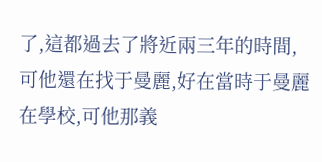了,這都過去了將近兩三年的時間,可他還在找于曼麗,好在當時于曼麗在學校,可他那義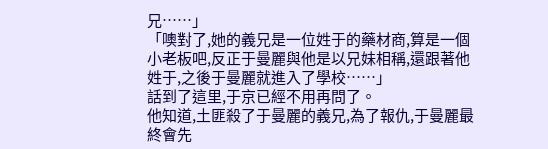兄……」
「噢對了,她的義兄是一位姓于的藥材商,算是一個小老板吧,反正于曼麗與他是以兄妹相稱,還跟著他姓于,之後于曼麗就進入了學校……」
話到了這里,于京已經不用再問了。
他知道,土匪殺了于曼麗的義兄,為了報仇,于曼麗最終會先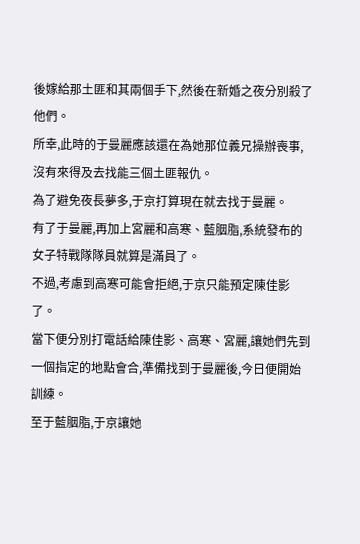後嫁給那土匪和其兩個手下,然後在新婚之夜分別殺了他們。
所幸,此時的于曼麗應該還在為她那位義兄操辦喪事,沒有來得及去找能三個土匪報仇。
為了避免夜長夢多,于京打算現在就去找于曼麗。
有了于曼麗,再加上宮麗和高寒、藍胭脂,系統發布的女子特戰隊隊員就算是滿員了。
不過,考慮到高寒可能會拒絕,于京只能預定陳佳影了。
當下便分別打電話給陳佳影、高寒、宮麗,讓她們先到一個指定的地點會合,準備找到于曼麗後,今日便開始訓練。
至于藍胭脂,于京讓她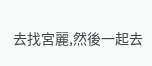去找宮麗,然後一起去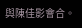與陳佳影會合。